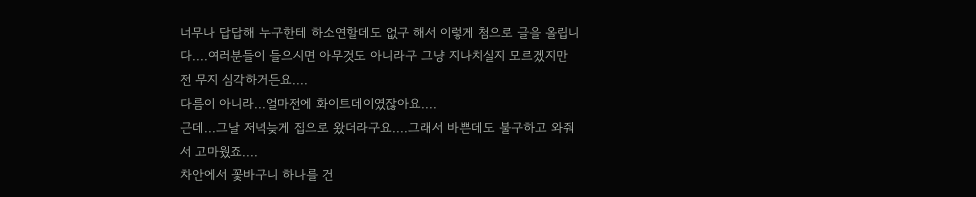너무나 답답해 누구한테 하소연할데도 없구 해서 이렇게 첨으로 글을 올립니다....여러분들이 들으시면 아무것도 아니라구 그냥 지나치실지 모르겠지만 전 무지 심각하거든요....
다름이 아니라...얼마전에 화이트데이였잖아요....
근데...그날 저녁늦게 집으로 왔더라구요....그래서 바쁜데도 불구하고 와줘서 고마웠죠....
차안에서 꽃바구니 하나를 건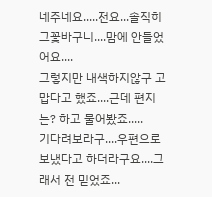네주네요.....전요...솔직히 그꽃바구니....맘에 안들었어요....
그렇지만 내색하지않구 고맙다고 했죠....근데 편지는? 하고 물어봤죠.....
기다려보라구....우편으로 보냈다고 하더라구요....그래서 전 믿었죠...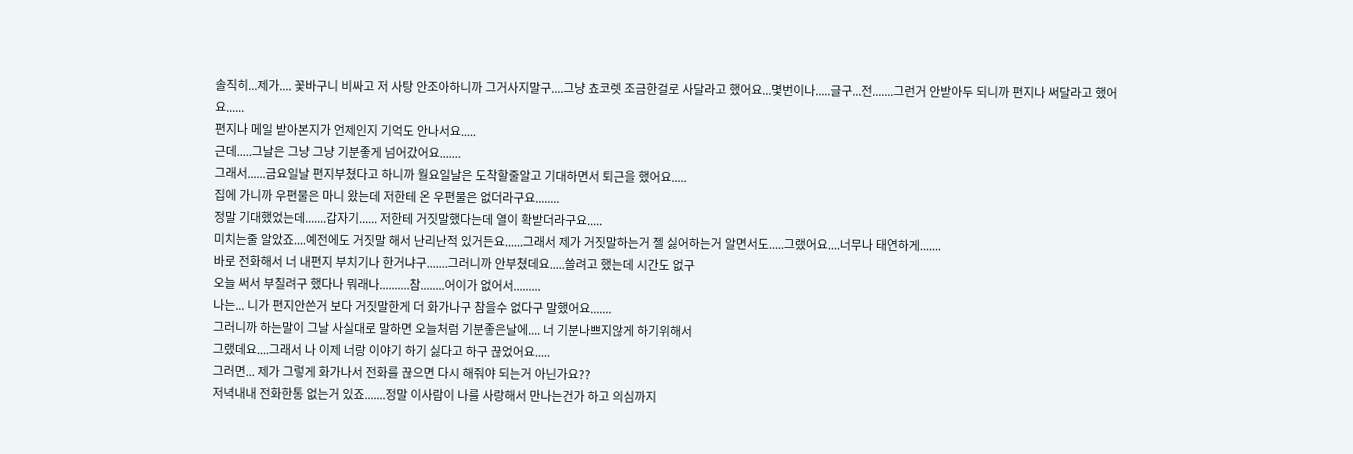솔직히...제가.... 꽃바구니 비싸고 저 사탕 안조아하니까 그거사지말구....그냥 쵸코렛 조금한걸로 사달라고 했어요...몇번이나.....글구...전.......그런거 안받아두 되니까 편지나 써달라고 했어요......
편지나 메일 받아본지가 언제인지 기억도 안나서요.....
근데.....그날은 그냥 그냥 기분좋게 넘어갔어요.......
그래서......금요일날 편지부쳤다고 하니까 월요일날은 도착할줄알고 기대하면서 퇴근을 했어요.....
집에 가니까 우편물은 마니 왔는데 저한테 온 우편물은 없더라구요........
정말 기대했었는데.......갑자기...... 저한테 거짓말했다는데 열이 확받더라구요.....
미치는줄 알았죠....예전에도 거짓말 해서 난리난적 있거든요......그래서 제가 거짓말하는거 젤 싫어하는거 알면서도.....그랬어요....너무나 태연하게.......
바로 전화해서 너 내편지 부치기나 한거냐구.......그러니까 안부쳤데요.....쓸려고 했는데 시간도 없구
오늘 써서 부칠려구 했다나 뭐래나..........참........어이가 없어서.........
나는... 니가 편지안쓴거 보다 거짓말한게 더 화가나구 참을수 없다구 말했어요.......
그러니까 하는말이 그날 사실대로 말하면 오늘처럼 기분좋은날에.... 너 기분나쁘지않게 하기위해서
그랬데요....그래서 나 이제 너랑 이야기 하기 싫다고 하구 끊었어요.....
그러면... 제가 그렇게 화가나서 전화를 끊으면 다시 해줘야 되는거 아닌가요??
저녁내내 전화한통 없는거 있죠.......정말 이사람이 나를 사랑해서 만나는건가 하고 의심까지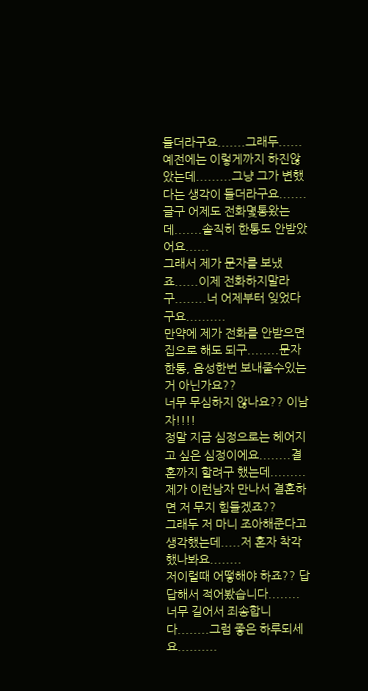들더라구요.......그래두......예전에는 이렇게까지 하진않았는데.........그냥 그가 변했다는 생각이 들더라구요.......글구 어제도 전화몇통왔는데.......솔직히 한통도 안받았어요......
그래서 제가 문자를 보냈죠......이제 전화하지말라구........너 어제부터 잊었다구요..........
만약에 제가 전화를 안받으면 집으로 해도 되구........문자한통, 음성한번 보내줄수있는거 아닌가요??
너무 무심하지 않나요?? 이남자!!!!
정말 지금 심정으로는 헤어지고 싶은 심정이에요........결혼까지 할려구 했는데.........
제가 이런남자 만나서 결혼하면 저 무지 힘들겠죠??
그래두 저 마니 조아해준다고 생각했는데.....저 혼자 착각했나봐요........
저이럴때 어떻해야 하죠?? 답답해서 적어봤습니다........
너무 길어서 죄송합니다........그럼 좋은 하루되세요..........